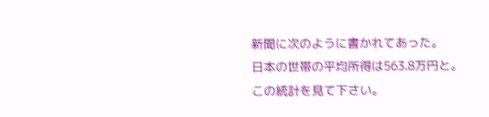新聞に次のように書かれてあった。
日本の世帯の平均所得は563.8万円と。
この統計を見て下さい。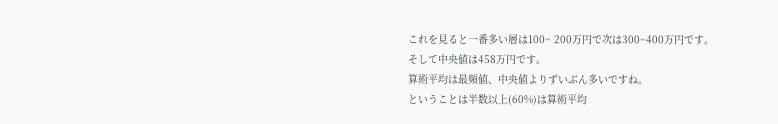これを見ると一番多い層は100~ 200万円で次は300~400万円です。
そして中央値は458万円です。
算術平均は最頻値、中央値よりずいぶん多いですね。
ということは半数以上(60%)は算術平均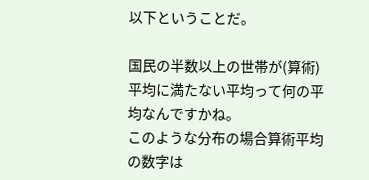以下ということだ。

国民の半数以上の世帯が(算術)平均に満たない平均って何の平均なんですかね。
このような分布の場合算術平均の数字は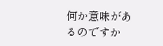何か意味があるのですか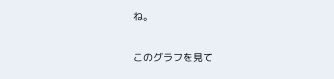ね。

このグラフを見て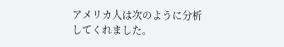アメリカ人は次のように分析してくれました。